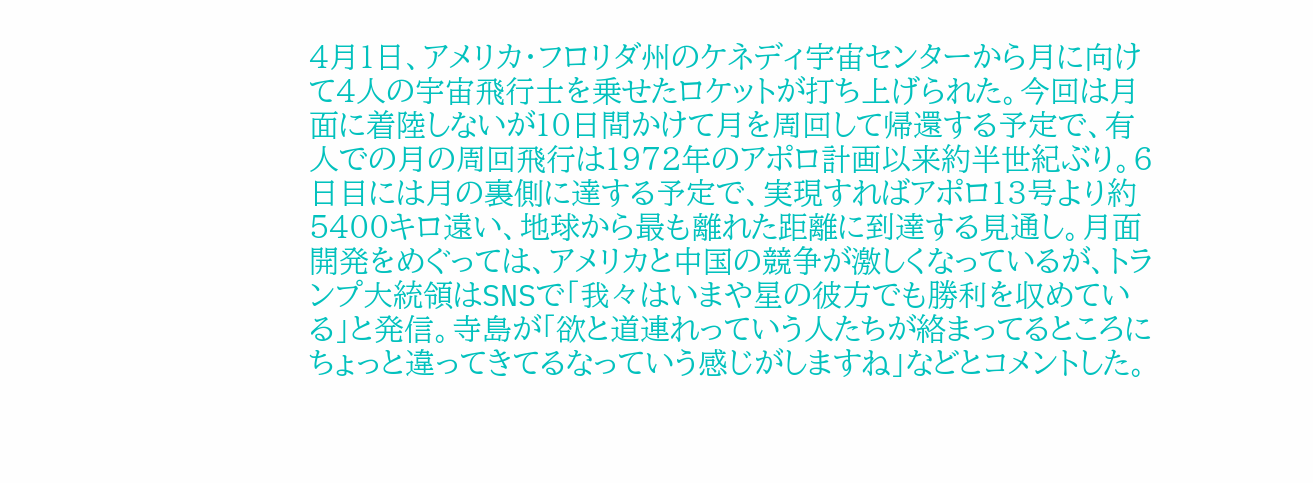4月1日、アメリカ・フロリダ州のケネディ宇宙センターから月に向けて4人の宇宙飛行士を乗せたロケットが打ち上げられた。今回は月面に着陸しないが10日間かけて月を周回して帰還する予定で、有人での月の周回飛行は1972年のアポロ計画以来約半世紀ぶり。6日目には月の裏側に達する予定で、実現すればアポロ13号より約5400キロ遠い、地球から最も離れた距離に到達する見通し。月面開発をめぐっては、アメリカと中国の競争が激しくなっているが、トランプ大統領はSNSで「我々はいまや星の彼方でも勝利を収めている」と発信。寺島が「欲と道連れっていう人たちが絡まってるところにちょっと違ってきてるなっていう感じがしますね」などとコメントした。